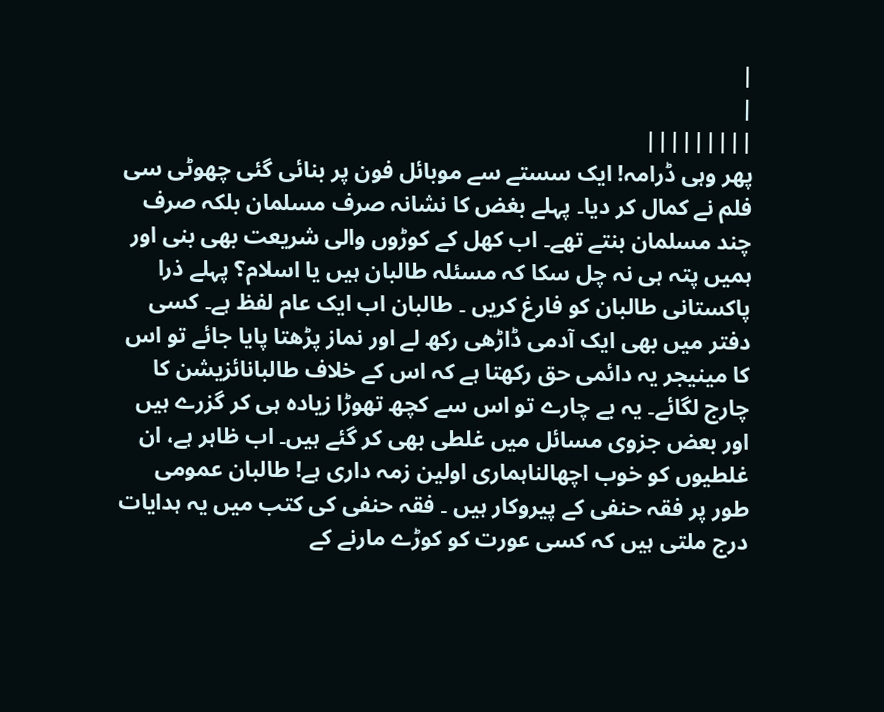|
|
|||||||||
پھر وہی ڈرامہ! ایک سستے سے موبائل فون پر بنائی گئی چھوٹی سی فلم نے کمال کر دیا۔ پہلے بغض کا نشانہ صرف مسلمان بلکہ صرف چند مسلمان بنتے تھے۔ اب کھل کے کوڑوں والی شریعت بھی بنی اور ہمیں پتہ ہی نہ چل سکا کہ مسئلہ طالبان ہیں یا اسلام؟ پہلے ذرا پاکستانی طالبان کو فارغ کریں ۔ طالبان اب ایک عام لفظ ہے۔ کسی دفتر میں بھی ایک آدمی ڈاڑھی رکھ لے اور نماز پڑھتا پایا جائے تو اس کا مینیجر یہ دائمی حق رکھتا ہے کہ اس کے خلاف طالبانائزیشن کا چارج لگائے۔ یہ بے چارے تو اس سے کچھ تھوڑا زیادہ ہی کر گزرے ہیں اور بعض جزوی مسائل میں غلطی بھی کر گئے ہیں۔ اب ظاہر ہے، ان غلطیوں کو خوب اچھالناہماری اولین زمہ داری ہے! طالبان عمومی طور پر فقہ حنفی کے پیروکار ہیں ۔ فقہ حنفی کی کتب میں یہ ہدایات درج ملتی ہیں کہ کسی عورت کو کوڑے مارنے کے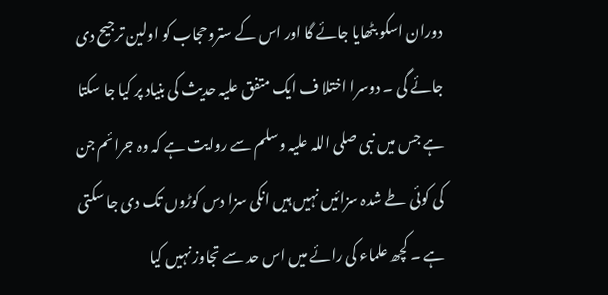دوران اسکو بٹھایا جائے گا اور اس کے ستروحجاب کو اولین ترجیح دی جائے گی ۔ دوسرا اختلا ف ایک متفق علیہ حدیث کی بنیاد پر کیا جا سکتا ہے جس میں نبی صلی اللہ علیہ وسلم سے روایت ہے کہ وہ جرائم جن کی کوئی طے شدہ سزائیں نہیں ہیں انکی سزا دس کوڑوں تک دی جا سکتی ہے ۔ کچھ علماء کی رائے میں اس حد سے تجاوز نہیں کیا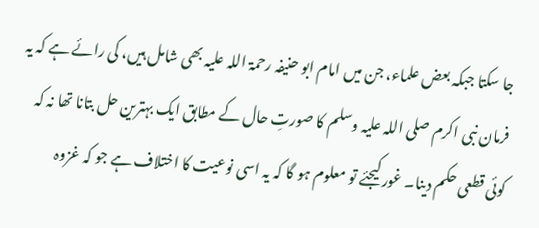جا سکتا جبکہ بعض علماء، جن میں امام ابو حنیفہ رحمۃ اللہ علیہ بھی شامل ہیں، کی رائے ہے کہ یہ فرمان نبی اکرم صلی اللہ علیہ وسلم کا صورتِ حال کے مطابق ایک بہترین حل بتانا تھا نہ کہ کوئی قطعی حکم دینا۔ غور کیجئے تو معلوم ہو گا کہ یہ اسی نوعیت کا اختلاف ہے جو کہ غزوہ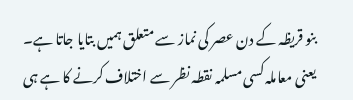بنو قریظہ کے دن عصر کی نماز سے متعلق ہمیں بتایا جاتا ہے۔ یعنی معاملہ کسی مسلمہ نقطہ نظر سے اختلاف کرنے کا ہے ہی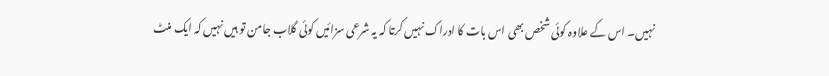نہیں۔ اس کے علاوہ کوئی شخص بھی اس بات کا ادراک نہیں کرتا کہ یہ شرعی سزائیں کوئی گلاب جامن تو ہیں نہیں کہ ایک منٹ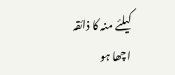کیلئے منہ کا ذائقہ اچھا ہو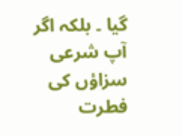گیا ۔ بلکہ اگر آپ شرعی سزاؤں کی فطرت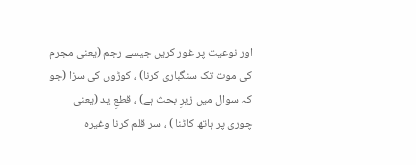اور نوعیت پر غور کریں جیسے رجم (یعنی مجرم کی موت تک سنگباری کرنا) ، کوڑوں کی سزا (جو کہ سوال میں زیرِ بحث ہے) ، قطعِ ید (یعنی چوری پر ہاتھ کاٹنا ) ، سر قلم کرنا وغیرہ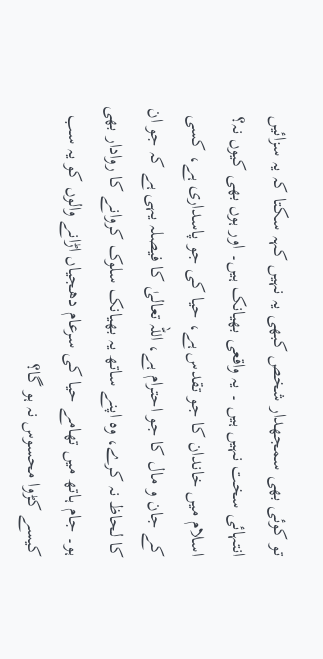تو کوئی بھی سمجھدار شخص کبھی یہ نہیں کہہ سکتا کہ یہ سزائیں انتہائی سخت نہیں ہیں ۔ یہ واقعی بھیانک ہیں۔ اور ہوں بھی کیوں نہ؟ اسلام میں خاندان کا جو تقدس ہے، حیا کی جو پاسداری ہے، کسی کے جان و مال کا جو احترام ہے، اللہ تعالیٰ کا فیصلہ یہی ہے کہ جو ان کا لحاظ نہ کرے، وہ اپنے ساتھ یہ بھیانک سلوک کروانے کا روادار بھی ہو۔ جام ہاتھ میں تھامے حیا کی سرعام دھجیاں اڑانے والوں کو یہ سب کیسے کڑوا محسوس نہ ہو گا؟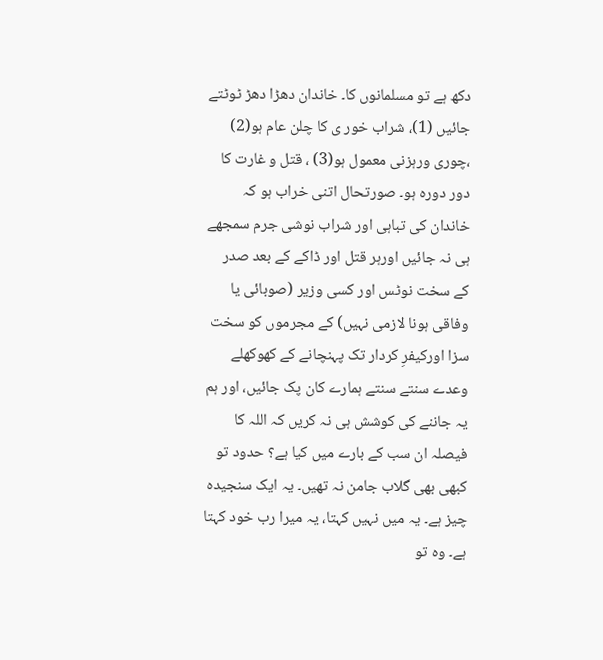دکھ ہے تو مسلمانوں کا۔ خاندان دھڑا دھڑ ٹوٹتے جائیں (1)، شراب خور ی کا چلن عام ہو(2) ،چوری ورہزنی معمول ہو(3) ، قتل و غارت کا دور دورہ ہو۔ صورتحال اتنی خراب ہو کہ خاندان کی تباہی اور شراب نوشی جرم سمجھے ہی نہ جائیں اورہر قتل اور ڈاکے کے بعد صدر کے سخت نوٹس اور کسی وزیر (صوبائی یا وفاقی ہونا لازمی نہیں) کے مجرموں کو سخت سزا اورکیفرِ کردار تک پہنچانے کے کھوکھلے وعدے سنتے سنتے ہمارے کان پک جائیں، اور ہم یہ جاننے کی کوشش ہی نہ کریں کہ اللہ کا فیصلہ ان سب کے بارے میں کیا ہے؟ حدود تو کبھی بھی گلاب جامن نہ تھیں۔ یہ ایک سنجیدہ چیز ہے۔ یہ میں نہیں کہتا، یہ میرا رب خود کہتا ہے۔ وہ تو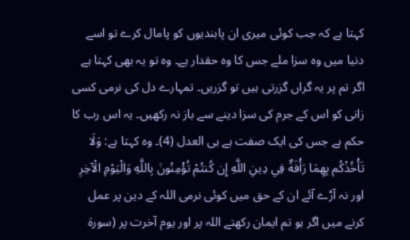کہتا ہے کہ جب کوئی میری ان پابندیوں کو پامال کرے تو اسے دنیا میں وہ سزا ملے جس کا وہ حقدار ہے۔ وہ تو یہ بھی کہتا ہے اگر تم پر یہ گراں گزرتی ہیں تو گزریں۔ تمہارے دل کی نرمی کسی زانی کو اس کے جرم کی سزا دینے سے باز نہ رکھیں۔ یہ اس رب کا حکم ہے جس کی ایک صفت ہے ہی العدل (4)۔ وہ کہتا ہے: وَلَا تَأْخُذْكُم بِهِمَا رَأْفَةٌ فِي دِينِ اللَّهِ إِن كُنتُمْ تُؤْمِنُونَ بِاللَّهِ وَالْيَوْمِ الْآخِرِ اور نہ آڑے آئے ان کے حق میں کوئی نرمی اللہ کے دین پر عمل کرنے میں اگر ہو تم ایمان رکھتے اللہ پر اور یوم آخرت پر (سورۃ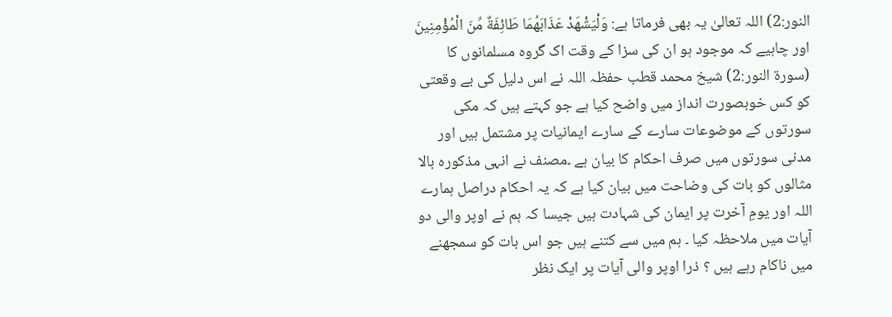النور:2) اللہ تعالیٰ یہ بھی فرماتا ہے: وَلْيَشْهَدْ عَذَابَهُمَا طَائِفَةٌ مِّنَ الْمُؤْمِنِينَ اور چاہیے کہ موجود ہو ان کی سزا کے وقت اک گروہ مسلمانوں کا (سورۃ النور:2) شیخ محمد قطب حفظہ اللہ نے اس دلیل کی بے وقعتی کو کس خوبصورت انداز میں واضح کیا ہے جو کہتے ہیں کہ مکی سورتوں کے موضوعات سارے کے سارے ایمانیات پر مشتمل ہیں اور مدنی سورتوں میں صرف احکام کا بیان ہے ۔مصنف نے انہی مذکورہ بالا مثالوں کو بات کی وضاحت میں بیان کیا ہے کہ یہ احکام دراصل ہمارے اللہ اور یومِ آخرت پر ایمان کی شہادت ہیں جیسا کہ ہم نے اوپر والی دو آیات میں ملاحظہ کیا ۔ ہم میں سے کتنے ہیں جو اس بات کو سمجھنے میں ناکام رہے ہیں ؟ ذرا اوپر والی آیات پر ایک نظر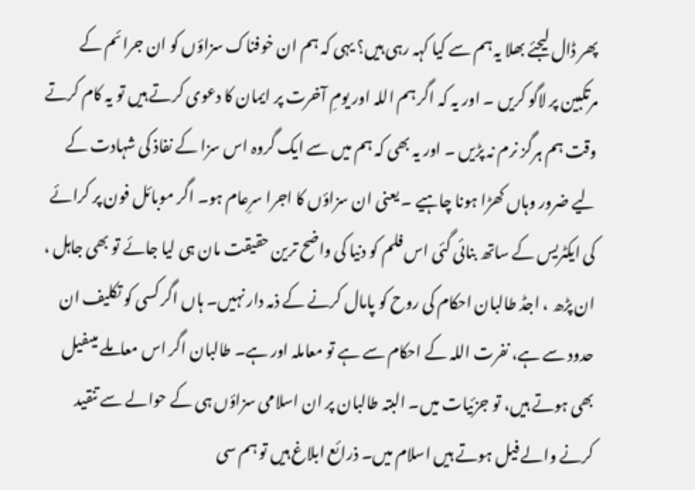پھر ڈال لیجئے بھلا یہ ہم سے کیا کہہ رہی ہیں؟ یہی کہ ہم ان خوفناک سزاؤں کو ان جرائم کے مرتکبین پر لاگو کریں ۔ اور یہ کہ اگر ہم اللہ اور یومِ آخرت پر ایمان کا دعوی کرتے ہیں تو یہ کام کرتے وقت ہم ہرگز نرم نہ پڑیں ۔ اور یہ بھی کہ ہم میں سے ایک گروہ اس سزا کے نفاذ کی شہادت کے لیے ضرور وہاں کھڑا ہونا چاہیے ۔ یعنی ان سزاؤں کا اجرا سرِعام ہو۔ اگر موبائل فون پر کرائے کی ایکٹریس کے ساتھ بنائی گئی اس فلم کو دنیا کی واضح ترین حقیقت مان ہی لیا جائے تو بھی جاہل ، ان پڑھ ، اجڈ طالبان احکام کی روح کو پامال کرنے کے ذمہ دار نہیں۔ ہاں اگر کسی کو تکلیف ان حدود سے ہے، نفرت اللہ کے احکام سے ہے تو معاملہ اور ہے۔ طالبان اگر اس معاملے میںفیل بھی ہوتے ہیں، تو جزئیات میں۔ البتہ طالبان پر ان اسلامی سزاؤں ہی کے حوالے سے تنقید کرنے والے فیل ہوتے ہیں اسلام میں۔ ذرائع ابلاغ ہیں تو ہم سی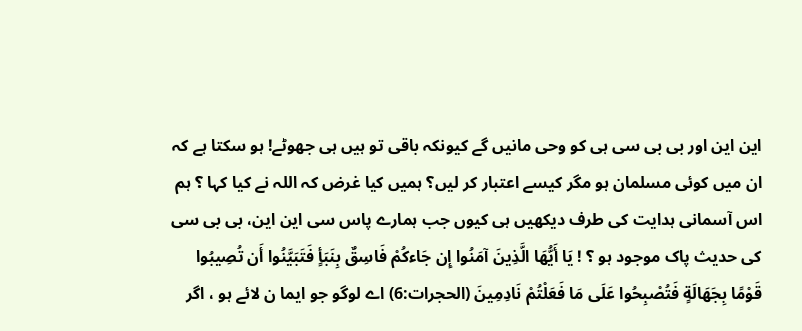این این اور بی بی سی ہی کو وحی مانیں گے کیونکہ باقی تو ہیں ہی جھوٹے! ہو سکتا ہے کہ ان میں کوئی مسلمان ہو مگر کیسے اعتبار کر لیں؟ ہمیں کیا غرض کہ اللہ نے کیا کہا ؟ ہم اس آسمانی ہدایت کی طرف دیکھیں ہی کیوں جب ہمارے پاس سی این این، بی بی سی کی حدیث پاک موجود ہو ؟ ! يَا أَيُّهَا الَّذِينَ آمَنُوا إِن جَاءكُمْ فَاسِقٌ بِنَبَأٍ فَتَبَيَّنُوا أَن تُصِيبُوا قَوْمًا بِجَهَالَةٍ فَتُصْبِحُوا عَلَى مَا فَعَلْتُمْ نَادِمِينَ (الحجرات:6) اے لوگو جو ایما ن لائے ہو ، اگر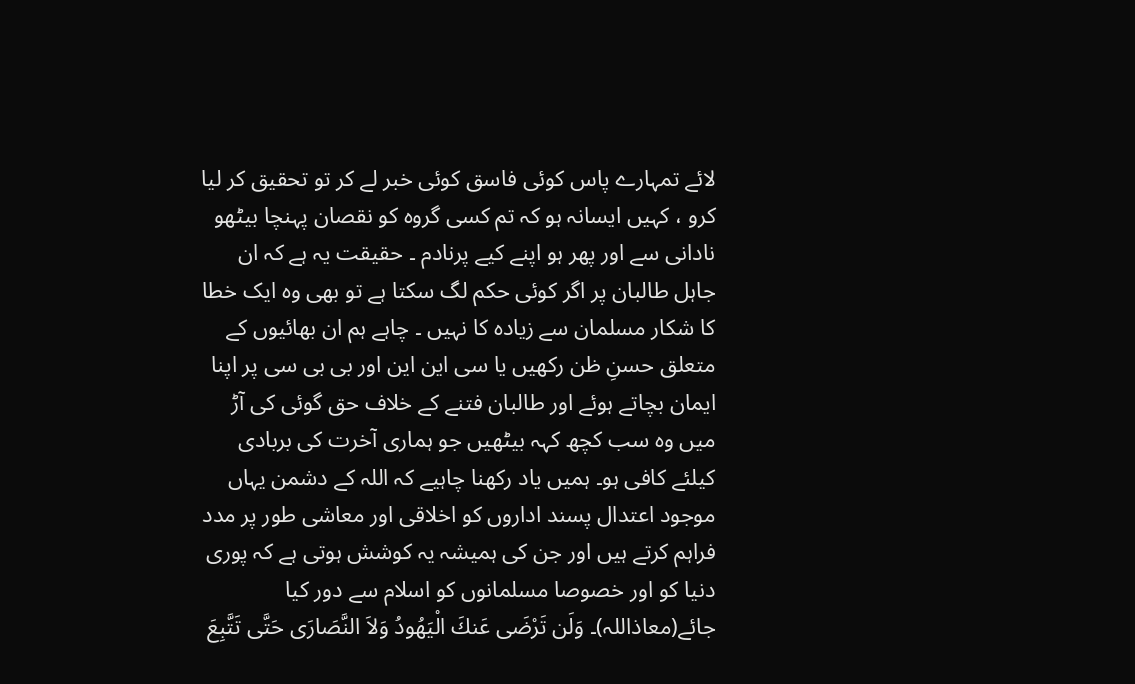لائے تمہارے پاس کوئی فاسق کوئی خبر لے کر تو تحقیق کر لیا کرو ، کہیں ایسانہ ہو کہ تم کسی گروہ کو نقصان پہنچا بیٹھو نادانی سے اور پھر ہو اپنے کیے پرنادم ۔ حقیقت یہ ہے کہ ان جاہل طالبان پر اگر کوئی حکم لگ سکتا ہے تو بھی وہ ایک خطا کا شکار مسلمان سے زیادہ کا نہیں ۔ چاہے ہم ان بھائیوں کے متعلق حسنِ ظن رکھیں یا سی این این اور بی بی سی پر اپنا ایمان بچاتے ہوئے اور طالبان فتنے کے خلاف حق گوئی کی آڑ میں وہ سب کچھ کہہ بیٹھیں جو ہماری آخرت کی بربادی کیلئے کافی ہو۔ ہمیں یاد رکھنا چاہیے کہ اللہ کے دشمن یہاں موجود اعتدال پسند اداروں کو اخلاقی اور معاشی طور پر مدد فراہم کرتے ہیں اور جن کی ہمیشہ یہ کوشش ہوتی ہے کہ پوری دنیا کو اور خصوصا مسلمانوں کو اسلام سے دور کیا جائے(معاذاللہ)۔ وَلَن تَرْضَى عَنكَ الْيَهُودُ وَلاَ النَّصَارَى حَتَّى تَتَّبِعَ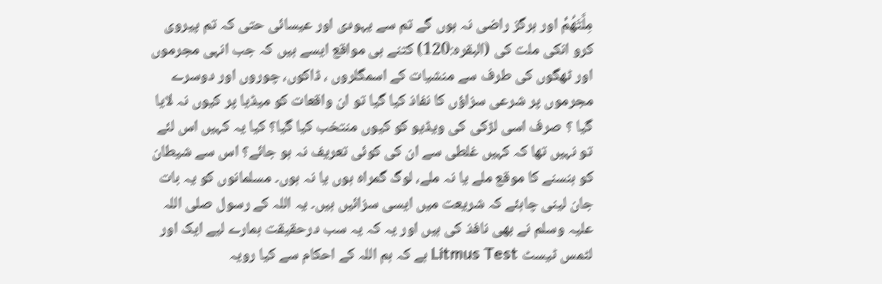مِلَّتَهُمْ اور ہرگز راضی نہ ہوں گے تم سے یہودی اور عیسائی حتی کہ تم پیروی کرو انکی ملت کی (البقرہ:120) کتنے ہی مواقع ایسے ہیں کہ جب انہی مجرموں اور ٹھگوں کی طرف سے منشیات کے اسمگلروں ، ڈاکوں، چوروں اور دوسرے مجرموں پر شرعی سزاؤں کا نفاذ کیا گیا تو ان واقعات کو میڈیا پر کیوں نہ لایا گیا ؟ صرف اسی لڑکی کی ویڈیو کو کیوں منتخب کیا گیا؟ کیا یہ کہیں اس لئے تو نہیں تھا کہ کہیں غلطی سے ان کی کوئی تعریف نہ ہو جائے؟ اس سے شیطان کو ہنسنے کا موقع ملے یا نہ ملے، لوگ گمراہ ہوں یا نہ ہوں۔ مسلمانوں کو یہ بات جان لینی چاہئے کہ شریعت میں ایسی سزائیں ہیں۔ یہ اللہ کے رسول صلی اللہ علیہ وسلم نے بھی نافذ کی ہیں اور یہ کہ یہ سب درحقیقت ہمارے لیے ایک اور لٹمس ٹیسٹ Litmus Test ہے کہ ہم اللہ کے احکام سے کیا رویہ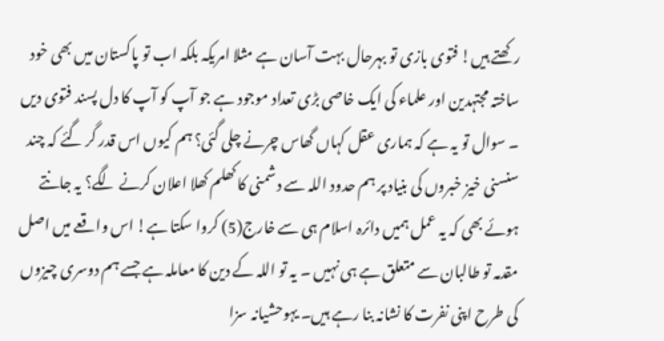رکھتے ہیں! فتوی بازی تو بہرحال بہت آسان ہے مثلا امریکہ بلکہ اب تو پاکستان میں بھی خود ساختہ مجتہدین اور علماء کی ایک خاصی بڑی تعداد موجود ہے جو آپ کو آپ کا دل پسند فتوی دیں ۔ سوال تو یہ ہے کہ ہماری عقل کہاں گھاس چرنے چلی گئی؟ ہم کیوں اس قدر گر گئے کہ چند سنسنی خیز خبروں کی بنیاد پر ہم حدود اللہ سے دشمنی کا کھلم کھلا اعلان کرنے لگے؟ یہ جانتے ہوئے بھی کہ یہ عمل ہمیں دائرہ اسلام ہی سے خارج(5) کروا سکتا ہے! اس واقعے میں اصل مقدمہ تو طالبان سے متعلق ہے ہی نہیں ۔ یہ تو اللہ کے دین کا معاملہ ہے جسے ہم دوسری چیزوں کی طرح اپنی نفرت کا نشانہ بنا رہے ہیں۔ یہوحشیانہ سزا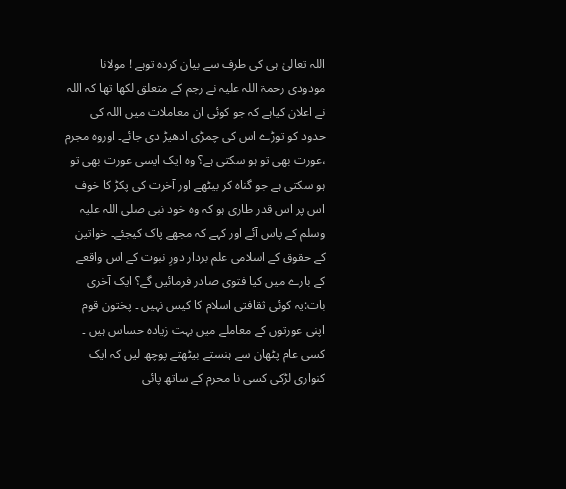اللہ تعالیٰ ہی کی طرف سے بیان کردہ توہے ! مولانا مودودی رحمۃ اللہ علیہ نے رجم کے متعلق لکھا تھا کہ اللہ نے اعلان کیاہے کہ جو کوئی ان معاملات میں اللہ کی حدود کو توڑے اس کی چمڑی ادھیڑ دی جائے۔ اوروہ مجرم ،عورت بھی تو ہو سکتی ہے؟ وہ ایک ایسی عورت بھی تو ہو سکتی ہے جو گناہ کر بیٹھے اور آخرت کی پکڑ کا خوف اس پر اس قدر طاری ہو کہ وہ خود نبی صلی اللہ علیہ وسلم کے پاس آئے اور کہے کہ مجھے پاک کیجئے۔ خواتین کے حقوق کے اسلامی علم بردار دورِ نبوت کے اس واقعے کے بارے میں کیا فتوی صادر فرمائیں گے؟ ایک آخری بات:یہ کوئی ثقافتی اسلام کا کیس نہیں ۔ پختون قوم اپنی عورتوں کے معاملے میں بہت زیادہ حساس ہیں ۔ کسی عام پٹھان سے ہنستے بیٹھتے پوچھ لیں کہ ایک کنواری لڑکی کسی نا محرم کے ساتھ پائی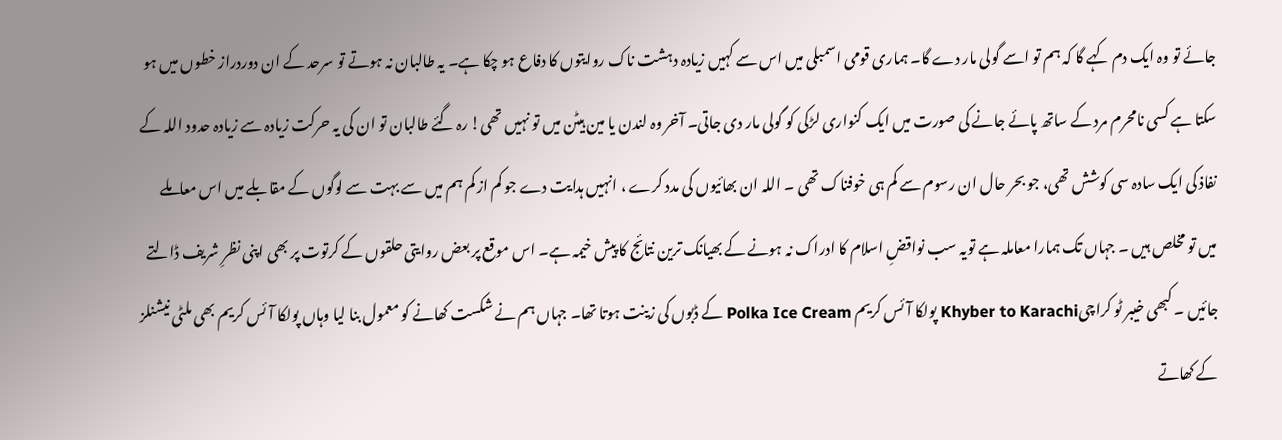جائے تو وہ ایک دم کہے گا کہ ہم تو اسے گولی مار دے گا۔ ہماری قومی اسمبلی میں اس سے کہیں زیادہ دہشت ناک روایتوں کا دفاع ہو چکا ہے۔ یہ طالبان نہ ہوتے تو سرحد کے ان دوردراز خطوں میں ہو سکتا ہے کسی نامحرم مرد کے ساتھ پائے جانے کی صورت میں ایک کنواری لڑکی کو گولی مار دی جاتی۔ آخر وہ لندن یا مین ہیٹن میں تو نہیں تھی! رہ گئے طالبان تو ان کی یہ حرکت زیادہ سے زیادہ حدود اللہ کے نفاذ کی ایک سادہ سی کوشش تھی، جو بحر حال ان رسوم سے کم ہی خوفناک تھی ۔ اللہ ان بھائیوں کی مدد کرے ، انہیں ہدایت دے جو کم از کم ہم میں سے بہت سے لوگوں کے مقابلے میں اس معاملے میں تو مخلص ہیں ۔ جہاں تک ہمارا معاملہ ہے تویہ سب نواقضِ اسلام کا ادراک نہ ہونے کے بھیانک ترین نتائج کا پیش خیمہ ہے۔ اس موقع پر بعض روایتی حلقوں کے کرتوت پر بھی اپنی نظرِ شریف ڈالتے جائیں ۔ کبھی خیبر ٹو کراچیKhyber to Karachi پولکا آئس کریم Polka Ice Cream کے ڈبوں کی زینت ہوتا تھا۔ جہاں ہم نے شکست کھانے کو معمول بنا لیا وہاں پولکا آئس کریم بھی ملٹی نیشنلز کے کھاتے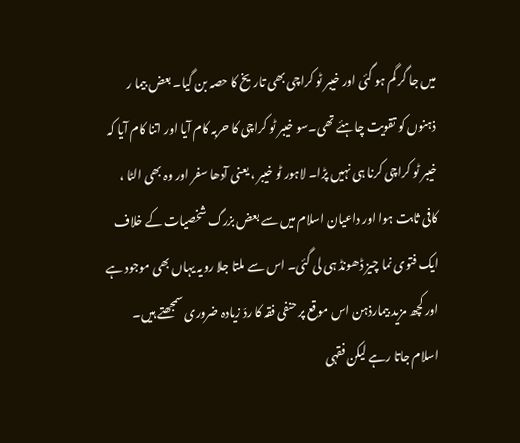میں جا گر گم ہو گئی اور خیبر ٹو کراچی بھی تاریخ کا حصہ بن گیا۔ بعض بیما ر ذہنوں کو تقویت چاہئے تھی۔سو خیبر ٹو کراچی کا حربہ کام آیا اور اتنا کام آیا کہ خیبر ٹو کراچی کرنا ہی نہیں پڑا۔ لاہور ٹو خیبر ، یعنی آدھا سفر اور وہ بھی الٹا ، کافی ثابت ہوا اور داعیان اسلام میں سے بعض بزرگ شخصیات کے خلاف ایک فتوی نما چیز ڈھونڈ ہی لی گئی۔ اس سے ملتا جلا رویہ یہاں بھی موجود ہے اور کچھ مزید بیمارذہن اس موقع پر حنفی فقہ کا ردّ زیادہ ضروری سمجھتے ہیں۔ اسلام جاتا رہے لیکن فقہی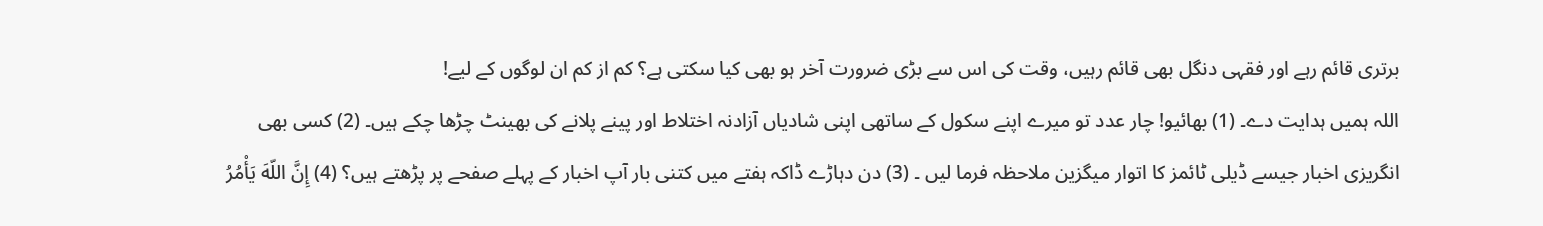برتری قائم رہے اور فقہی دنگل بھی قائم رہیں، وقت کی اس سے بڑی ضرورت آخر ہو بھی کیا سکتی ہے؟ کم از کم ان لوگوں کے لیے!
اللہ ہمیں ہدایت دے۔ (1) بھائیو! چار عدد تو میرے اپنے سکول کے ساتھی اپنی شادیاں آزادنہ اختلاط اور پینے پلانے کی بھینٹ چڑھا چکے ہیں۔ (2) کسی بھی انگریزی اخبار جیسے ڈیلی ٹائمز کا اتوار میگزین ملاحظہ فرما لیں ۔ (3) دن دہاڑے ڈاکہ ہفتے میں کتنی بار آپ اخبار کے پہلے صفحے پر پڑھتے ہیں؟ (4) إِنَّ اللّهَ يَأْمُرُ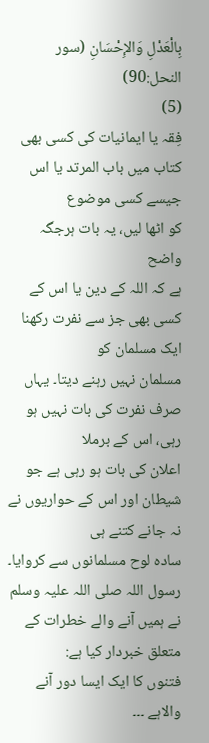بِالْعَدْلِ وَالإِحْسَانِ (سور النحل:90)
(5)
فِقہ یا ایمانیات کی کسی بھی کتاب میں باب المرتد یا اس جیسے کسی موضوع
کو اٹھا لیں، یہ بات ہرجگہ واضح
ہے کہ اللہ کے دین یا اس کے کسی بھی جز سے نفرت رکھنا ایک مسلمان کو
مسلمان نہیں رہنے دیتا۔ یہاں صرف نفرت کی بات نہیں ہو رہی، اس کے برملا
اعلان کی بات ہو رہی ہے جو شیطان اور اس کے حواریوں نے نہ جانے کتنے ہی
سادہ لوح مسلمانوں سے کروایا۔ رسول اللہ صلی اللہ علیہ وسلم
نے ہمیں آنے والے خطرات کے متعلق خبردار کیا ہے:
فتنوں کا ایک ایسا دور آنے والاہے ۔۔۔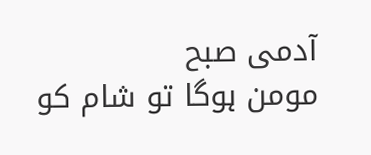آدمی صبح
مومن ہوگا تو شام کو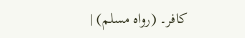کافر۔ (رواہ مسلم) |